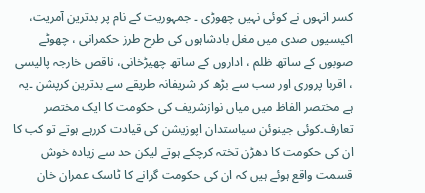کسر انہوں نے کوئی نہیں چھوڑی ۔ جمہوریت کے نام پر بدترین آمریت، اکیسیوں صدی میں مغل بادشاہوں کی طرح طرز حکمرانی ، چھوٹے صوبوں کے ساتھ ظلم ، اداروں کے ساتھ چھیڑخانی، ناقص خارجہ پالیسی ، اقربا پروری اور سب سے بڑھ کر شریفانہ طریقے سے بدترین کرپشن ۔یہ ہے مختصر الفاظ میں میاں نوازشریف کی حکومت کا ایک مختصر تعارف۔کوئی جینوئن سیاستدان اپوزیشن کی قیادت کررہے ہوتے تو کب کا ان کی حکومت کا دھڑن تختہ کرچکے ہوتے لیکن حد سے زیادہ خوش قسمت واقع ہوئے ہیں کہ ان کی حکومت گرانے کا ٹاسک عمران خان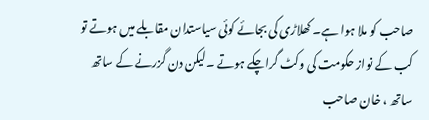صاحب کو ملا ہوا ہے۔ کھلاڑی کی بجائے کوئی سیاستدان مقابلے میں ہوتے تو کب کے نواز حکومت کی وکٹ گراچکے ہوتے ۔لیکن دن گزرنے کے ساتھ ساتھ ، خان صاحب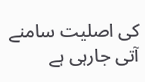کی اصلیت سامنے آتی جارہی ہے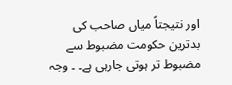اور نتیجتاً میاں صاحب کی بدترین حکومت مضبوط سے مضبوط تر ہوتی جارہی ہے۔ ۔ وجہ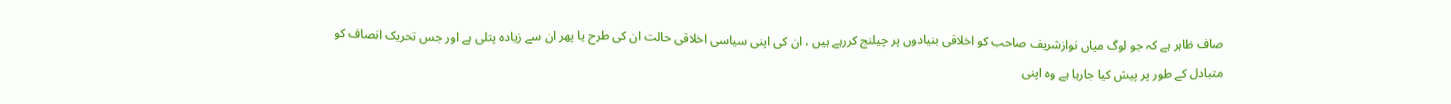صاف ظاہر ہے کہ جو لوگ میاں نوازشریف صاحب کو اخلاقی بنیادوں پر چیلنج کررہے ہیں ، ان کی اپنی سیاسی اخلاقی حالت ان کی طرح یا پھر ان سے زیادہ پتلی ہے اور جس تحریک انصاف کو متبادل کے طور پر پیش کیا جارہا ہے وہ اپنی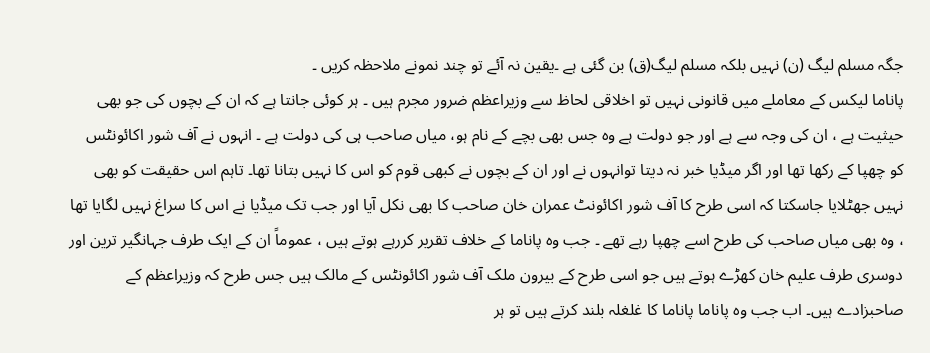جگہ مسلم لیگ (ن) نہیں بلکہ مسلم لیگ(ق) بن گئی ہے ۔یقین نہ آئے تو چند نمونے ملاحظہ کریں ۔
پاناما لیکس کے معاملے میں قانونی نہیں تو اخلاقی لحاظ سے وزیراعظم ضرور مجرم ہیں ۔ ہر کوئی جانتا ہے کہ ان کے بچوں کی جو بھی حیثیت ہے ، ان کی وجہ سے ہے اور جو دولت ہے وہ جس بھی بچے کے نام ہو، میاں صاحب ہی کی دولت ہے ۔ انہوں نے آف شور اکائونٹس کو چھپا کے رکھا تھا اور اگر میڈیا خبر نہ دیتا توانہوں نے اور ان کے بچوں نے کبھی قوم کو اس کا نہیں بتانا تھا۔ تاہم اس حقیقت کو بھی نہیں جھٹلایا جاسکتا کہ اسی طرح کا آف شور اکائونٹ عمران خان صاحب کا بھی نکل آیا اور جب تک میڈیا نے اس کا سراغ نہیں لگایا تھا ، وہ بھی میاں صاحب کی طرح اسے چھپا رہے تھے ۔ جب وہ پاناما کے خلاف تقریر کررہے ہوتے ہیں ، عموماً ان کے ایک طرف جہانگیر ترین اور دوسری طرف علیم خان کھڑے ہوتے ہیں جو اسی طرح کے بیرون ملک آف شور اکائونٹس کے مالک ہیں جس طرح کہ وزیراعظم کے صاحبزادے ہیں۔ اب جب وہ پاناما پاناما کا غلغلہ بلند کرتے ہیں تو ہر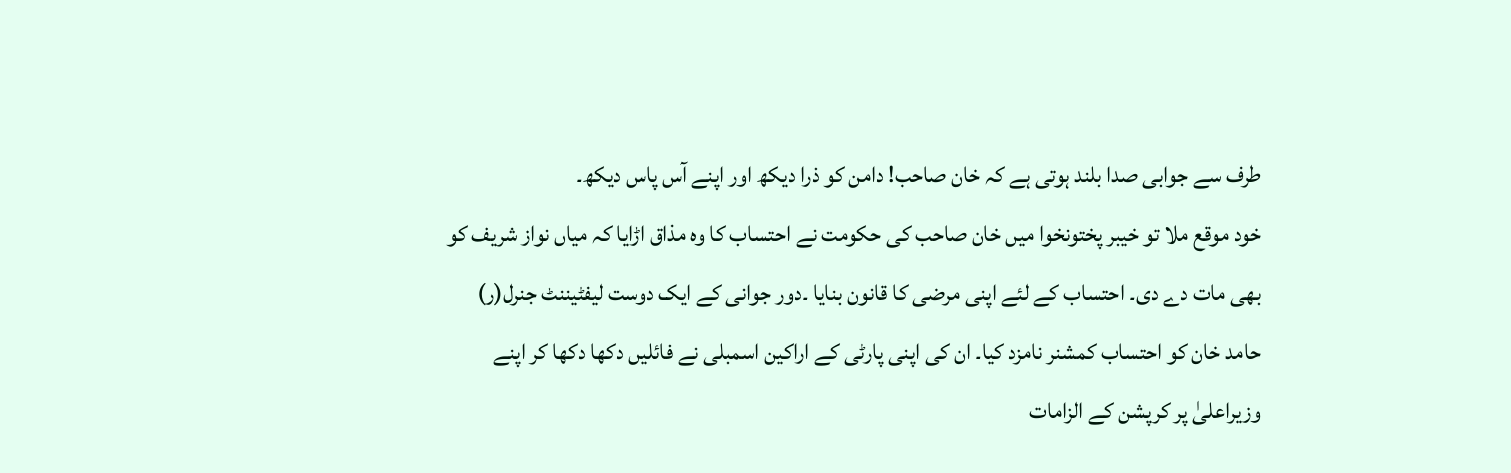طرف سے جوابی صدا بلند ہوتی ہے کہ خان صاحب! دامن کو ذرا دیکھ اور اپنے آس پاس دیکھ۔
خود موقع ملا تو خیبر پختونخوا میں خان صاحب کی حکومت نے احتساب کا وہ مذاق اڑایا کہ میاں نواز شریف کو بھی مات دے دی۔ احتساب کے لئے اپنی مرضی کا قانون بنایا ۔دور جوانی کے ایک دوست لیفٹیننٹ جنرل(ر) حامد خان کو احتساب کمشنر نامزد کیا۔ ان کی اپنی پارٹی کے اراکین اسمبلی نے فائلیں دکھا دکھا کر اپنے وزیراعلیٰ پر کرپشن کے الزامات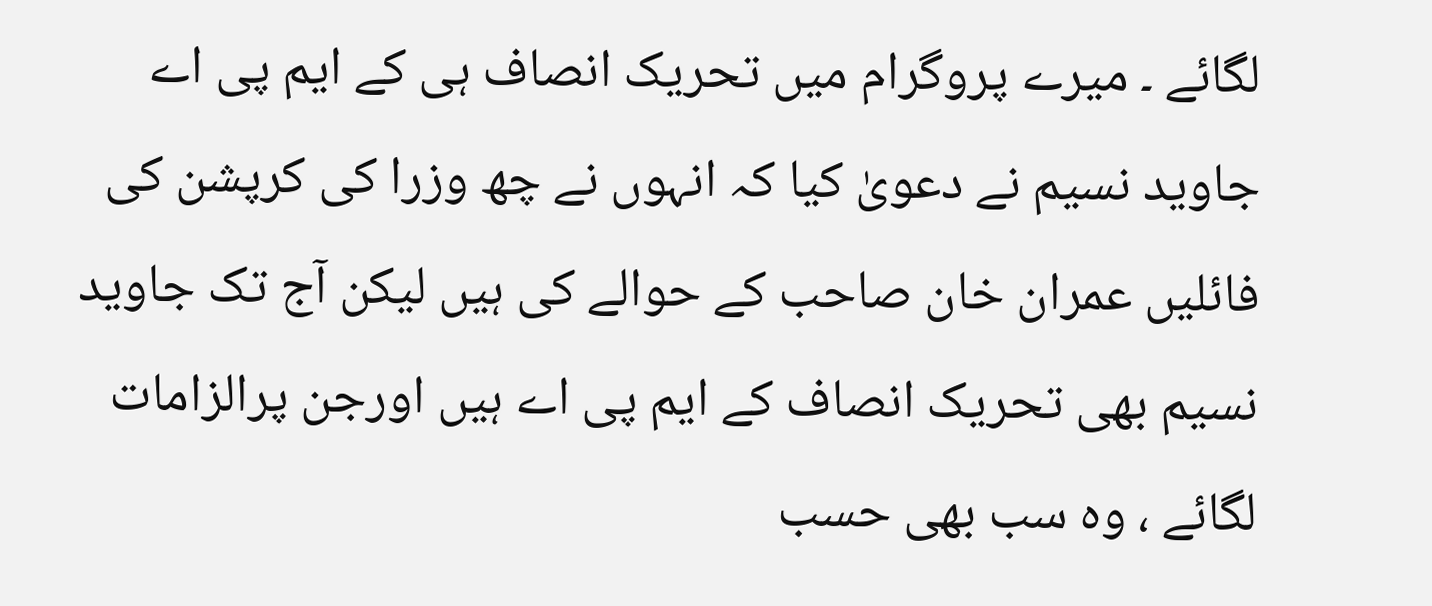لگائے ۔ میرے پروگرام میں تحریک انصاف ہی کے ایم پی اے جاوید نسیم نے دعویٰ کیا کہ انہوں نے چھ وزرا کی کرپشن کی فائلیں عمران خان صاحب کے حوالے کی ہیں لیکن آج تک جاوید نسیم بھی تحریک انصاف کے ایم پی اے ہیں اورجن پرالزامات لگائے ، وہ سب بھی حسب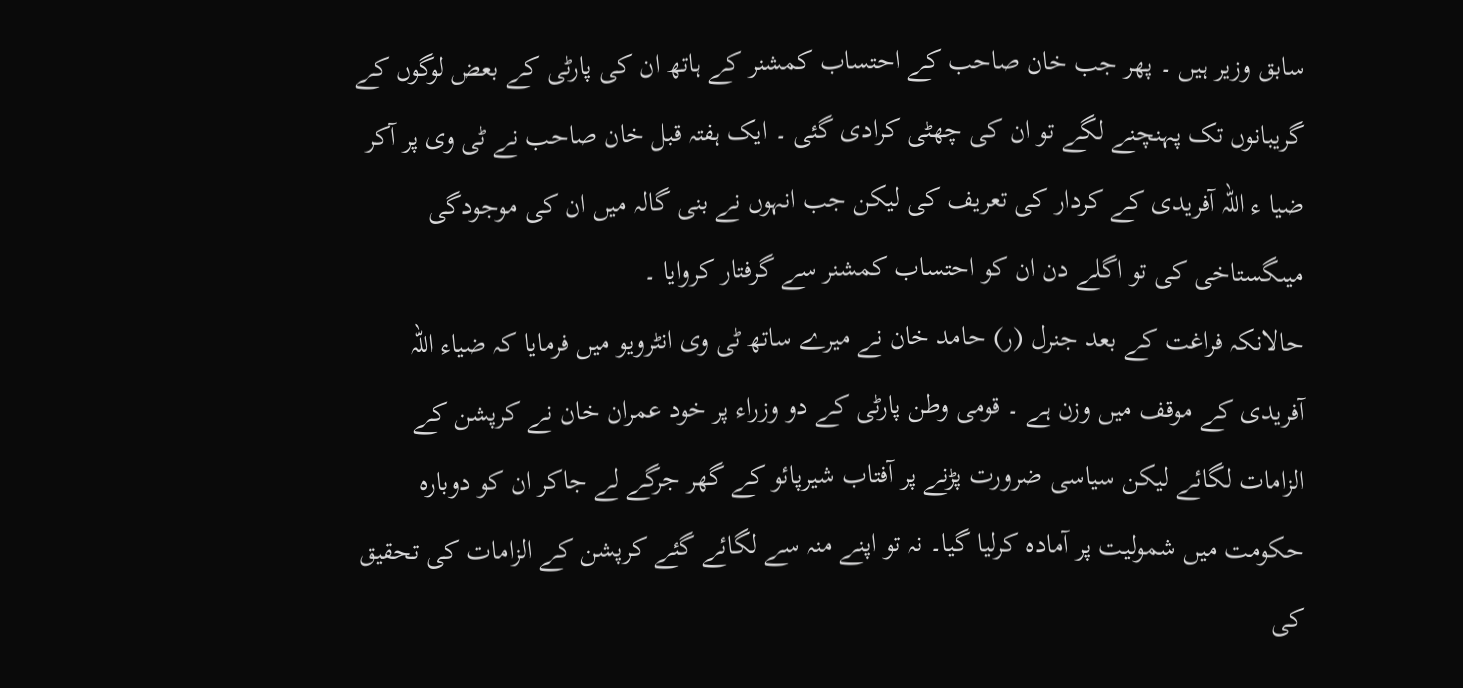سابق وزیر ہیں ۔ پھر جب خان صاحب کے احتساب کمشنر کے ہاتھ ان کی پارٹی کے بعض لوگوں کے گریبانوں تک پہنچنے لگے تو ان کی چھٹی کرادی گئی ۔ ایک ہفتہ قبل خان صاحب نے ٹی وی پر آکر ضیا ء اللہ آفریدی کے کردار کی تعریف کی لیکن جب انہوں نے بنی گالہ میں ان کی موجودگی میںگستاخی کی تو اگلے دن ان کو احتساب کمشنر سے گرفتار کروایا ۔
حالانکہ فراغت کے بعد جنرل (ر) حامد خان نے میرے ساتھ ٹی وی انٹرویو میں فرمایا کہ ضیاء اللہ آفریدی کے موقف میں وزن ہے ۔ قومی وطن پارٹی کے دو وزراء پر خود عمران خان نے کرپشن کے الزامات لگائے لیکن سیاسی ضرورت پڑنے پر آفتاب شیرپائو کے گھر جرگے لے جاکر ان کو دوبارہ حکومت میں شمولیت پر آمادہ کرلیا گیا۔ نہ تو اپنے منہ سے لگائے گئے کرپشن کے الزامات کی تحقیق کی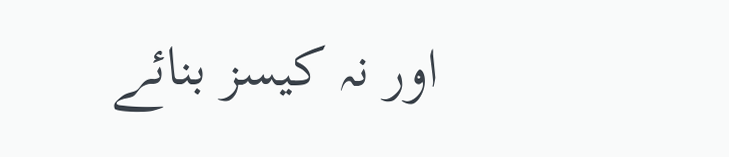اور نہ کیسز بنائے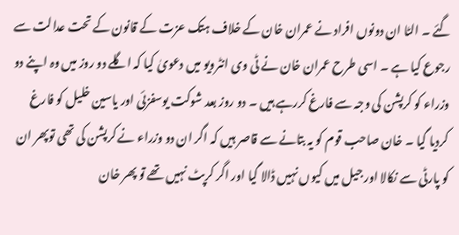گئے ۔ الٹا ان دونوں افراد نے عمران خان کے خلاف ہتک عزت کے قانون کے تحت عدالت سے رجوع کیا ہے ۔ اسی طرح عمران خان نے ٹی وی انٹرویو میں دعویٰ کیا کہ اگلے دو روز میں وہ اپنے دو وزراء کو کرپشن کی وجہ سے فارغ کررہے ہیں ۔ دو روز بعد شوکت یوسفزئی اور یاسین خلیل کو فارغ کردیا گیا ۔ خان صاحب قوم کو یہ بتانے سے قاصر ہیں کہ اگر ان دو وزراء نے کرپشن کی تھی توپھر ان کو پارٹی سے نکالا اور جیل میں کیوں نہیں ڈالا گیا اور اگر کرپٹ نہیں تھے تو پھر خان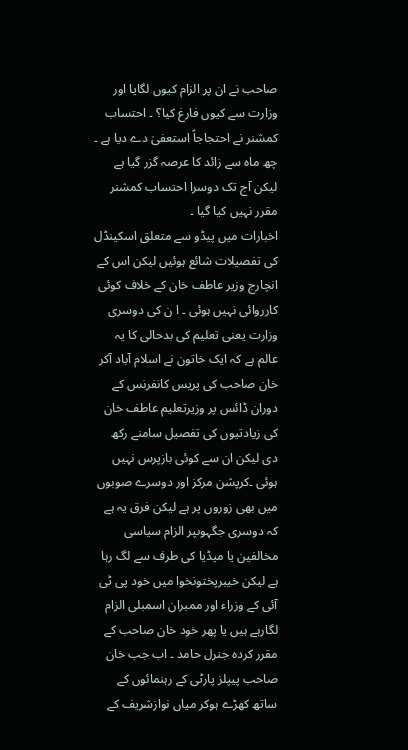صاحب نے ان پر الزام کیوں لگایا اور وزارت سے کیوں فارغ کیا؟ ۔ احتساب کمشنر نے احتجاجاً استعفیٰ دے دیا ہے ۔ چھ ماہ سے زائد کا عرصہ گزر گیا ہے لیکن آج تک دوسرا احتساب کمشنر مقرر نہیں کیا گیا ۔
اخبارات میں پیڈو سے متعلق اسکینڈل کی تفصیلات شائع ہوئیں لیکن اس کے انچارج وزیر عاطف خان کے خلاف کوئی کارروائی نہیں ہوئی ۔ ا ن کی دوسری وزارت یعنی تعلیم کی بدحالی کا یہ عالم ہے کہ ایک خاتون نے اسلام آباد آکر خان صاحب کی پریس کانفرنس کے دوران ڈائس پر وزیرتعلیم عاطف خان کی زیادتیوں کی تفصیل سامنے رکھ دی لیکن ان سے کوئی بازپرس نہیں ہوئی ۔کرپشن مرکز اور دوسرے صوبوں میں بھی زوروں پر ہے لیکن فرق یہ ہے کہ دوسری جگہوںپر الزام سیاسی مخالفین یا میڈیا کی طرف سے لگ رہا ہے لیکن خیبرپختونخوا میں خود پی ٹی آئی کے وزراء اور ممبران اسمبلی الزام لگارہے ہیں یا پھر خود خان صاحب کے مقرر کردہ جنرل حامد ۔ اب جب خان صاحب پیپلز پارٹی کے رہنمائوں کے ساتھ کھڑے ہوکر میاں نوازشریف کے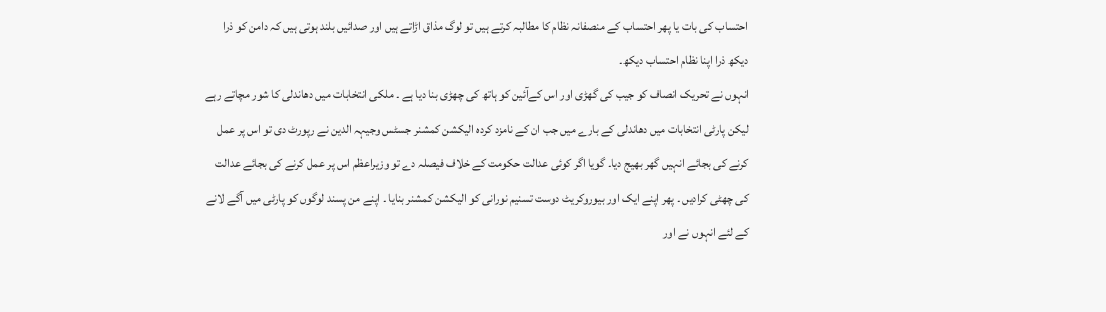احتساب کی بات یا پھر احتساب کے منصفانہ نظام کا مطالبہ کرتے ہیں تو لوگ مذاق اڑاتے ہیں اور صدائیں بلند ہوتی ہیں کہ دامن کو ذرا دیکھ ذرا اپنا نظام احتساب دیکھ۔
انہوں نے تحریک انصاف کو جیب کی گھڑی اور اس کےآئین کو ہاتھ کی چھڑی بنا دیا ہے ۔ ملکی انتخابات میں دھاندلی کا شور مچاتے رہے لیکن پارٹی انتخابات میں دھاندلی کے بارے میں جب ان کے نامزد کردہ الیکشن کمشنر جسٹس وجیہہ الدین نے رپورٹ دی تو اس پر عمل کرنے کی بجائے انہیں گھر بھیج دیا۔ گویا اگر کوئی عدالت حکومت کے خلاف فیصلہ دے تو وزیراعظم اس پر عمل کرنے کی بجائے عدالت کی چھٹی کرادیں ۔ پھر اپنے ایک اور بیوروکریٹ دوست تسنیم نورانی کو الیکشن کمشنر بنایا ۔ اپنے من پسند لوگوں کو پارٹی میں آگے لانے کے لئے انہوں نے اور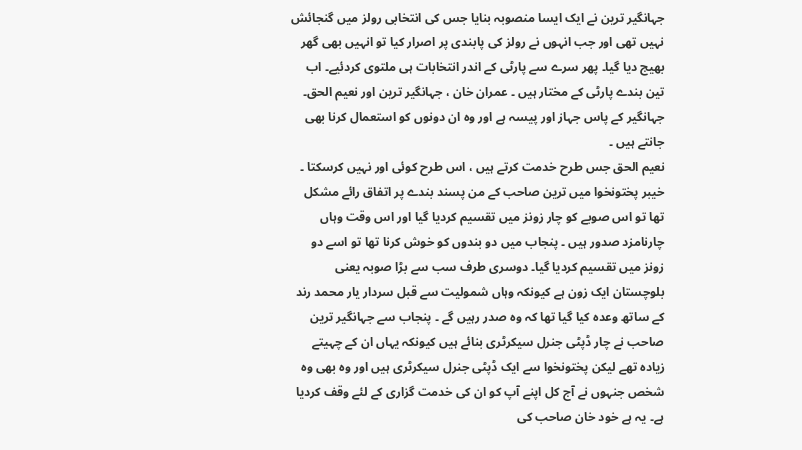جہانگیر ترین نے ایک ایسا منصوبہ بنایا جس کی انتخابی رولز میں گنجائش نہیں تھی اور جب انہوں نے رولز کی پابندی پر اصرار کیا تو انہیں بھی گھر بھیج دیا گیا۔ پھر سرے سے پارٹی کے اندر انتخابات ہی ملتوی کردئیے۔ اب تین بندے پارٹی کے مختار ہیں ۔ عمران خان ، جہانگیر ترین اور نعیم الحق۔ جہانگیر کے پاس جہاز اور پیسہ ہے اور وہ ان دونوں کو استعمال کرنا بھی جانتے ہیں ۔
نعیم الحق جس طرح خدمت کرتے ہیں ، اس طرح کوئی اور نہیں کرسکتا ۔ خیبر پختونخوا میں ترین صاحب کے من پسند بندے پر اتفاق رائے مشکل تھا تو اس صوبے کو چار زونز میں تقسیم کردیا گیا اور اس وقت وہاں چارنامزد صدور ہیں ۔ پنجاب میں دو بندوں کو خوش کرنا تھا تو اسے دو زونز میں تقسیم کردیا گیا۔ دوسری طرف سب سے بڑا صوبہ یعنی بلوچستان ایک زون ہے کیونکہ وہاں شمولیت سے قبل سردار یار محمد رند کے ساتھ وعدہ کیا گیا تھا کہ وہ صدر رہیں گے ۔ پنجاب سے جہانگیر ترین صاحب نے چار ڈپٹی جنرل سیکرٹری بنائے ہیں کیونکہ یہاں ان کے چہیتے زیادہ تھے لیکن پختونخوا سے ایک ڈپٹی جنرل سیکرٹری ہیں اور وہ بھی وہ شخص جنہوں نے آج کل اپنے آپ کو ان کی خدمت گزاری کے لئے وقف کردیا ہے۔ یہ ہے خود خان صاحب کی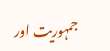جمہوریت اور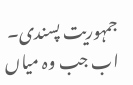جمہوریت پسندی۔ اب جب وہ میاں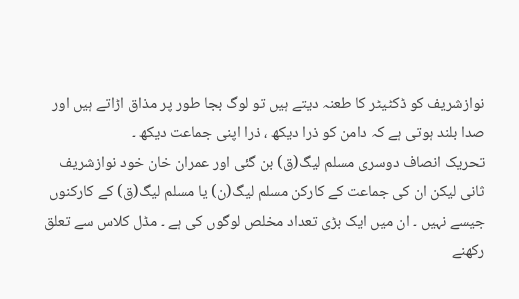نوازشریف کو ڈکٹیٹر کا طعنہ دیتے ہیں تو لوگ بجا طور پر مذاق اڑاتے ہیں اور صدا بلند ہوتی ہے کہ دامن کو ذرا دیکھ ، ذرا اپنی جماعت دیکھ ۔
تحریک انصاف دوسری مسلم لیگ(ق) بن گئی اور عمران خان خود نوازشریف ثانی لیکن ان کی جماعت کے کارکن مسلم لیگ(ن) یا مسلم لیگ(ق) کے کارکنوں جیسے نہیں ۔ ان میں ایک بڑی تعداد مخلص لوگوں کی ہے ۔ مڈل کلاس سے تعلق رکھنے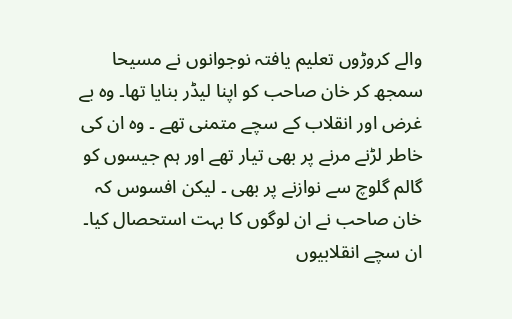والے کروڑوں تعلیم یافتہ نوجوانوں نے مسیحا سمجھ کر خان صاحب کو اپنا لیڈر بنایا تھا۔ وہ بے غرض اور انقلاب کے سچے متمنی تھے ۔ وہ ان کی خاطر لڑنے مرنے پر بھی تیار تھے اور ہم جیسوں کو گالم گلوچ سے نوازنے پر بھی ۔ لیکن افسوس کہ خان صاحب نے ان لوگوں کا بہت استحصال کیا۔ ان سچے انقلابیوں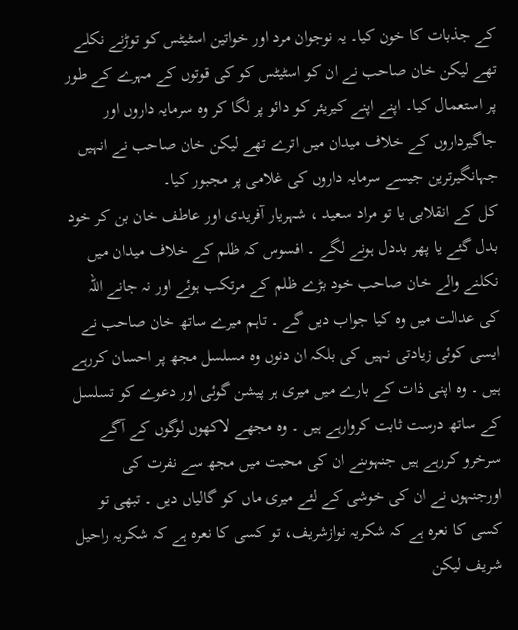کے جذبات کا خون کیا۔ یہ نوجوان مرد اور خواتین اسٹیٹس کو توڑنے نکلے تھے لیکن خان صاحب نے ان کو اسٹیٹس کو کی قوتوں کے مہرے کے طور پر استعمال کیا۔ اپنے اپنے کیریئر کو دائو پر لگا کر وہ سرمایہ داروں اور جاگیرداروں کے خلاف میدان میں اترے تھے لیکن خان صاحب نے انہیں جہانگیرترین جیسے سرمایہ داروں کی غلامی پر مجبور کیا۔
کل کے انقلابی یا تو مراد سعید ، شہریار آفریدی اور عاطف خان بن کر خود بدل گئے یا پھر بددل ہونے لگے ۔ افسوس کہ ظلم کے خلاف میدان میں نکلنے والے خان صاحب خود بڑے ظلم کے مرتکب ہوئے اور نہ جانے اللہ کی عدالت میں وہ کیا جواب دیں گے ۔ تاہم میرے ساتھ خان صاحب نے ایسی کوئی زیادتی نہیں کی بلکہ ان دنوں وہ مسلسل مجھ پر احسان کررہے ہیں ۔ وہ اپنی ذات کے بارے میں میری ہر پیشن گوئی اور دعوے کو تسلسل کے ساتھ درست ثابت کروارہے ہیں ۔ وہ مجھے لاکھوں لوگوں کے آگے سرخرو کررہے ہیں جنہوںنے ان کی محبت میں مجھ سے نفرت کی اورجنہوں نے ان کی خوشی کے لئے میری ماں کو گالیاں دیں ۔ تبھی تو کسی کا نعرہ ہے کہ شکریہ نوازشریف، تو کسی کا نعرہ ہے کہ شکریہ راحیل شریف لیکن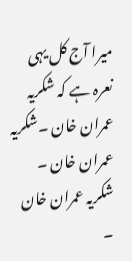میرا آج کل یہی نعرہ ہے کہ شکریہ عمران خان ۔شکریہ عمران خان ۔ شکریہ عمران خان ۔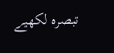تبصرہ لکھیے